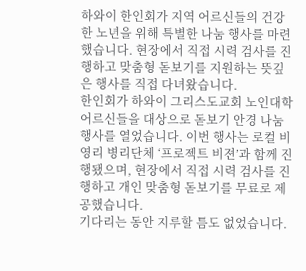하와이 한인회가 지역 어르신들의 건강한 노년을 위해 특별한 나눔 행사를 마련했습니다. 현장에서 직접 시력 검사를 진행하고 맞춤형 돋보기를 지원하는 뜻깊은 행사를 직접 다녀왔습니다.
한인회가 하와이 그리스도교회 노인대학 어르신들을 대상으로 돋보기 안경 나눔 행사를 열었습니다. 이번 행사는 로컬 비영리 병리단체 ‘프로젝트 비젼’과 함께 진행됐으며, 현장에서 직접 시력 검사를 진행하고 개인 맞춤형 돋보기를 무료로 제공했습니다.
기다리는 동안 지루할 틈도 없었습니다.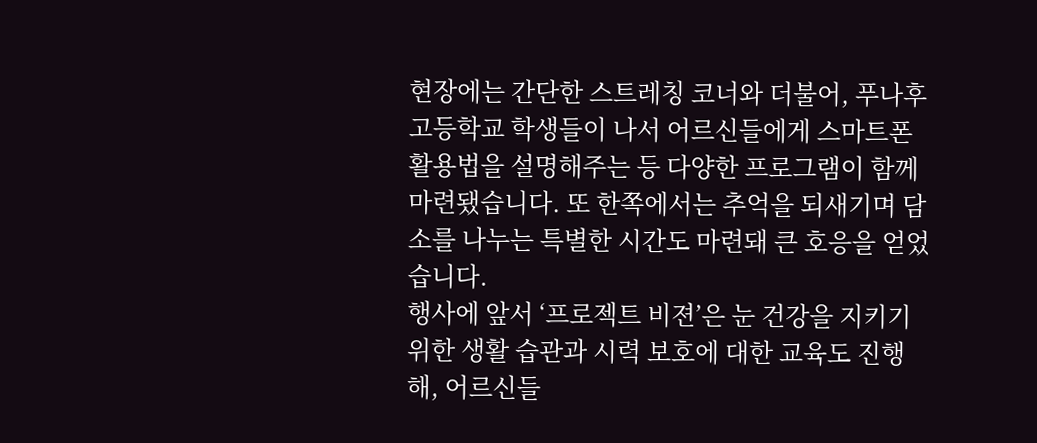현장에는 간단한 스트레칭 코너와 더불어, 푸나후 고등학교 학생들이 나서 어르신들에게 스마트폰 활용법을 설명해주는 등 다양한 프로그램이 함께 마련됐습니다. 또 한쪽에서는 추억을 되새기며 담소를 나누는 특별한 시간도 마련돼 큰 호응을 얻었습니다.
행사에 앞서 ‘프로젝트 비젼’은 눈 건강을 지키기 위한 생활 습관과 시력 보호에 대한 교육도 진행해, 어르신들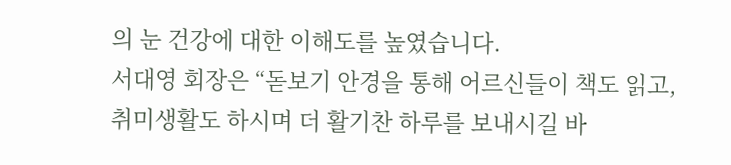의 눈 건강에 대한 이해도를 높였습니다.
서대영 회장은 “돋보기 안경을 통해 어르신들이 책도 읽고, 취미생활도 하시며 더 활기찬 하루를 보내시길 바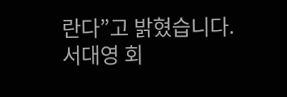란다”고 밝혔습니다.
서대영 회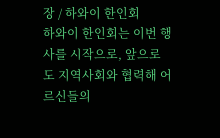장 / 하와이 한인회
하와이 한인회는 이번 행사를 시작으로, 앞으로도 지역사회와 협력해 어르신들의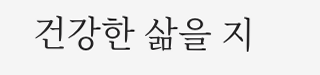건강한 삶을 지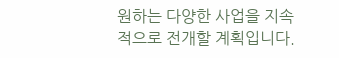원하는 다양한 사업을 지속적으로 전개할 계획입니다.